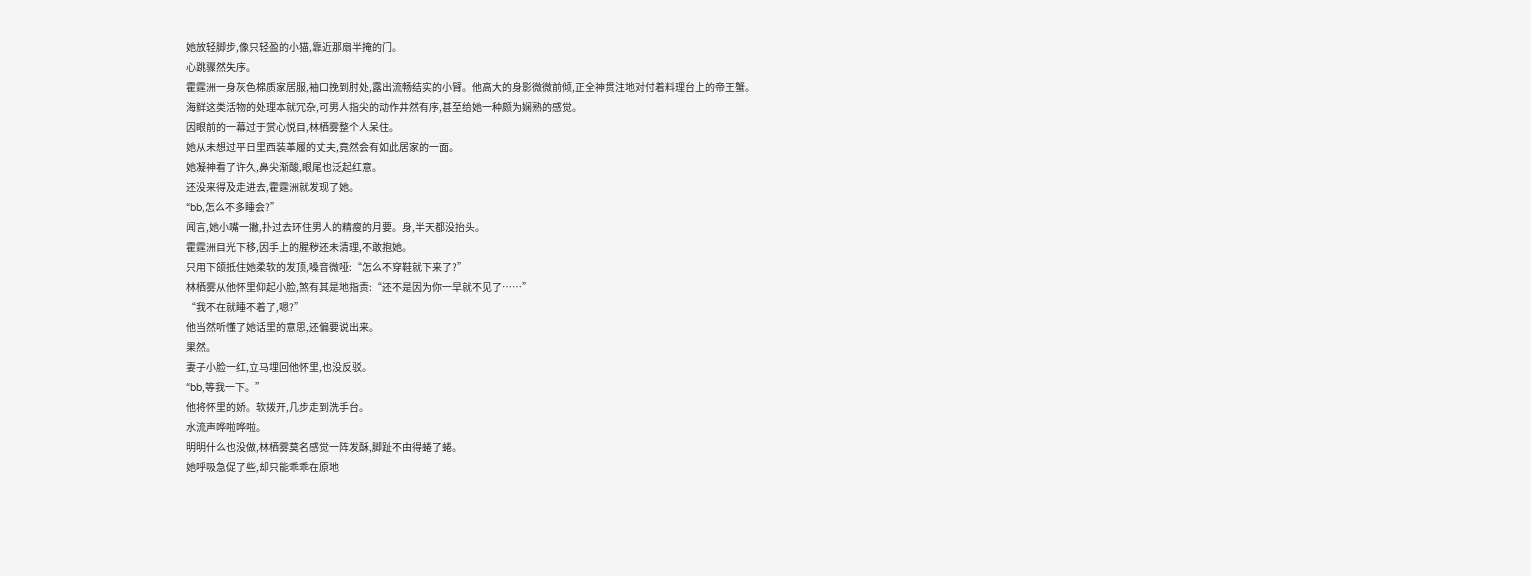她放轻脚步,像只轻盈的小猫,靠近那扇半掩的门。
心跳骤然失序。
霍霆洲一身灰色棉质家居服,袖口挽到肘处,露出流畅结实的小臂。他高大的身影微微前倾,正全神贯注地对付着料理台上的帝王蟹。
海鲜这类活物的处理本就冗杂,可男人指尖的动作井然有序,甚至给她一种颇为娴熟的感觉。
因眼前的一幕过于赏心悦目,林栖雾整个人呆住。
她从未想过平日里西装革履的丈夫,竟然会有如此居家的一面。
她凝神看了许久,鼻尖渐酸,眼尾也泛起红意。
还没来得及走进去,霍霆洲就发现了她。
“bb,怎么不多睡会?”
闻言,她小嘴一撇,扑过去环住男人的精瘦的月要。身,半天都没抬头。
霍霆洲目光下移,因手上的腥秽还未清理,不敢抱她。
只用下颌抵住她柔软的发顶,嗓音微哑:“怎么不穿鞋就下来了?”
林栖雾从他怀里仰起小脸,煞有其是地指责:“还不是因为你一早就不见了……”
“我不在就睡不着了,嗯?”
他当然听懂了她话里的意思,还偏要说出来。
果然。
妻子小脸一红,立马埋回他怀里,也没反驳。
“bb,等我一下。”
他将怀里的娇。软拨开,几步走到洗手台。
水流声哗啦哗啦。
明明什么也没做,林栖雾莫名感觉一阵发酥,脚趾不由得蜷了蜷。
她呼吸急促了些,却只能乖乖在原地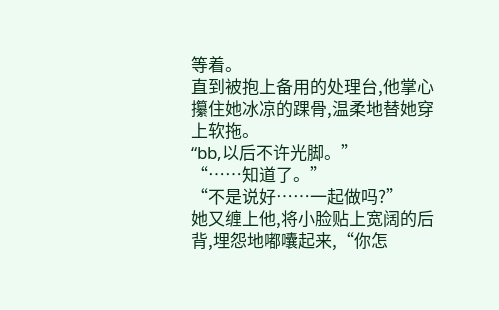等着。
直到被抱上备用的处理台,他掌心攥住她冰凉的踝骨,温柔地替她穿上软拖。
“bb,以后不许光脚。”
“……知道了。”
“不是说好……一起做吗?”
她又缠上他,将小脸贴上宽阔的后背,埋怨地嘟囔起来,“你怎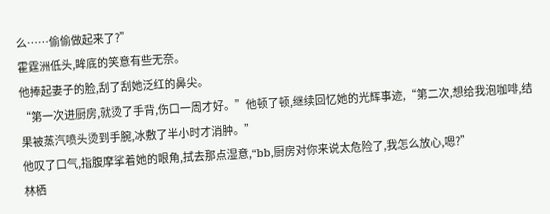么……偷偷做起来了?”
霍霆洲低头,眸底的笑意有些无奈。
他捧起妻子的脸,刮了刮她泛红的鼻尖。
“第一次进厨房,就烫了手背,伤口一周才好。”他顿了顿,继续回忆她的光辉事迹,“第二次,想给我泡咖啡,结果被蒸汽喷头烫到手腕,冰敷了半小时才消肿。”
他叹了口气,指腹摩挲着她的眼角,拭去那点湿意,“bb,厨房对你来说太危险了,我怎么放心,嗯?”
林栖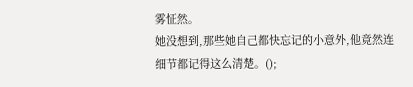雾怔然。
她没想到,那些她自己都快忘记的小意外,他竟然连细节都记得这么清楚。();